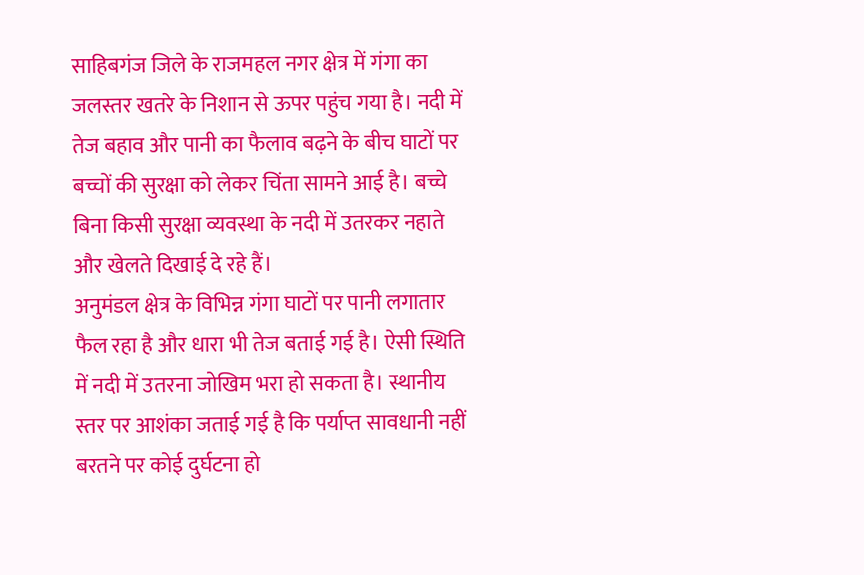साहिबगंज जिले के राजमहल नगर क्षेत्र में गंगा का जलस्तर खतरे के निशान से ऊपर पहुंच गया है। नदी में तेज बहाव और पानी का फैलाव बढ़ने के बीच घाटों पर बच्चों की सुरक्षा को लेकर चिंता सामने आई है। बच्चे बिना किसी सुरक्षा व्यवस्था के नदी में उतरकर नहाते और खेलते दिखाई दे रहे हैं।
अनुमंडल क्षेत्र के विभिन्न गंगा घाटों पर पानी लगातार फैल रहा है और धारा भी तेज बताई गई है। ऐसी स्थिति में नदी में उतरना जोखिम भरा हो सकता है। स्थानीय स्तर पर आशंका जताई गई है कि पर्याप्त सावधानी नहीं बरतने पर कोई दुर्घटना हो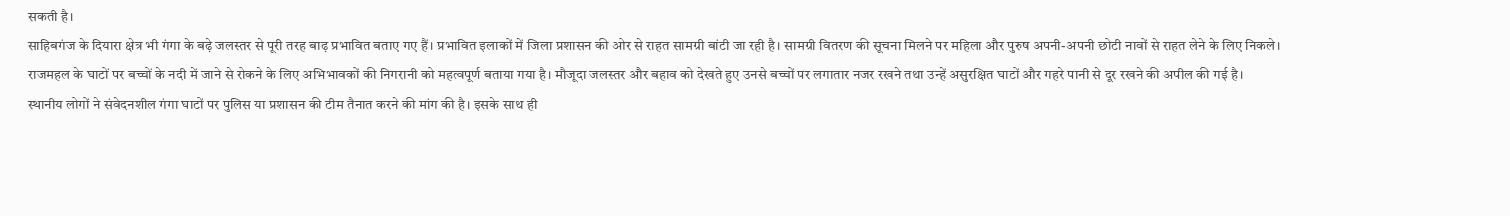सकती है।
साहिबगंज के दियारा क्षेत्र भी गंगा के बढ़े जलस्तर से पूरी तरह बाढ़ प्रभावित बताए गए हैं। प्रभावित इलाकों में जिला प्रशासन की ओर से राहत सामग्री बांटी जा रही है। सामग्री वितरण की सूचना मिलने पर महिला और पुरुष अपनी-अपनी छोटी नावों से राहत लेने के लिए निकले।
राजमहल के घाटों पर बच्चों के नदी में जाने से रोकने के लिए अभिभावकों की निगरानी को महत्वपूर्ण बताया गया है। मौजूदा जलस्तर और बहाव को देखते हुए उनसे बच्चों पर लगातार नजर रखने तथा उन्हें असुरक्षित घाटों और गहरे पानी से दूर रखने की अपील की गई है।
स्थानीय लोगों ने संवेदनशील गंगा घाटों पर पुलिस या प्रशासन की टीम तैनात करने की मांग की है। इसके साथ ही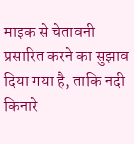माइक से चेतावनी प्रसारित करने का सुझाव दिया गया है, ताकि नदी किनारे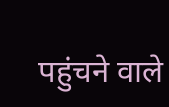पहुंचने वाले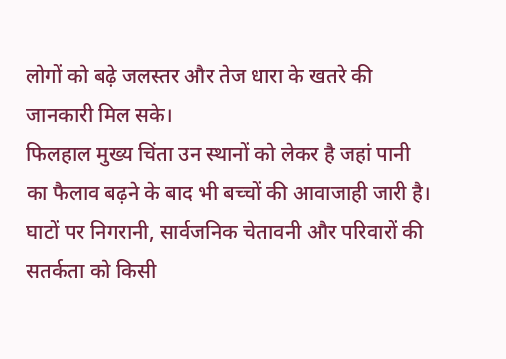लोगों को बढ़े जलस्तर और तेज धारा के खतरे की जानकारी मिल सके।
फिलहाल मुख्य चिंता उन स्थानों को लेकर है जहां पानी का फैलाव बढ़ने के बाद भी बच्चों की आवाजाही जारी है। घाटों पर निगरानी, सार्वजनिक चेतावनी और परिवारों की सतर्कता को किसी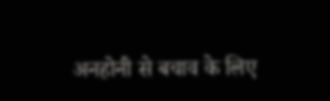अनहोनी से बचाव के लिए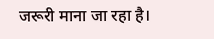जरूरी माना जा रहा है।